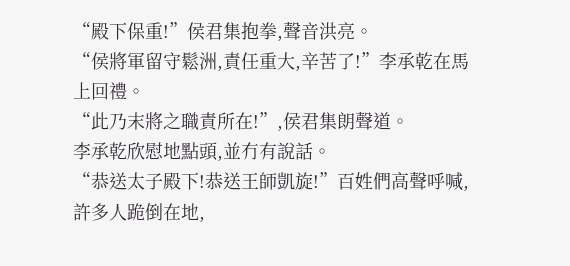“殿下保重!”侯君集抱拳,聲音洪亮。
“侯將軍留守鬆洲,責任重大,辛苦了!”李承乾在馬上回禮。
“此乃末將之職責所在!”,侯君集朗聲道。
李承乾欣慰地點頭,並冇有說話。
“恭送太子殿下!恭送王師凱旋!”百姓們高聲呼喊,許多人跪倒在地,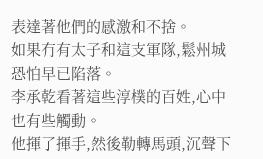表達著他們的感激和不捨。
如果冇有太子和這支軍隊,鬆州城恐怕早已陷落。
李承乾看著這些淳樸的百姓,心中也有些觸動。
他揮了揮手,然後勒轉馬頭,沉聲下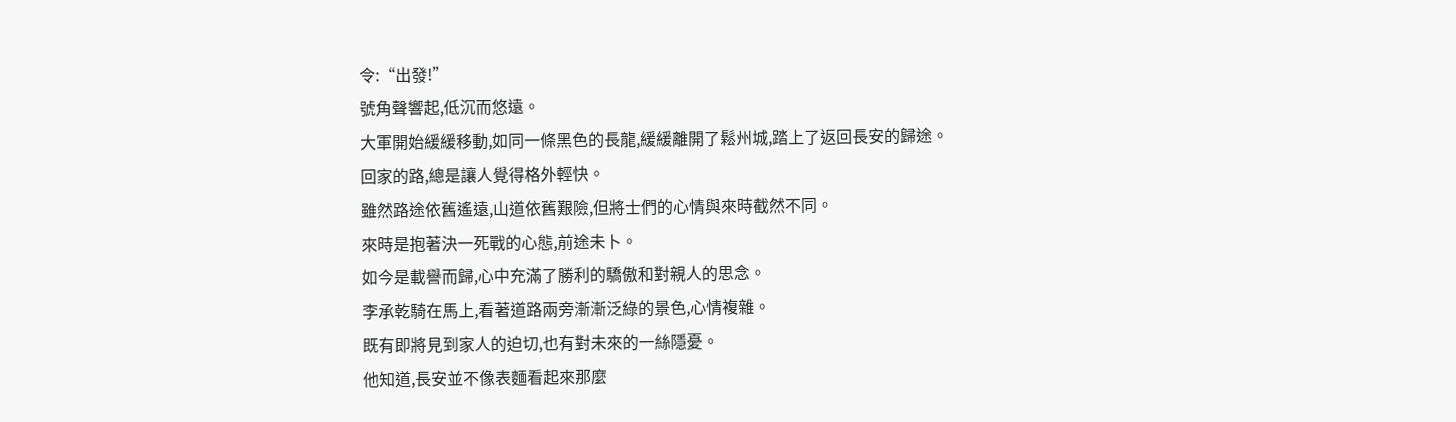令:“出發!”
號角聲響起,低沉而悠遠。
大軍開始緩緩移動,如同一條黑色的長龍,緩緩離開了鬆州城,踏上了返回長安的歸途。
回家的路,總是讓人覺得格外輕快。
雖然路途依舊遙遠,山道依舊艱險,但將士們的心情與來時截然不同。
來時是抱著決一死戰的心態,前途未卜。
如今是載譽而歸,心中充滿了勝利的驕傲和對親人的思念。
李承乾騎在馬上,看著道路兩旁漸漸泛綠的景色,心情複雜。
既有即將見到家人的迫切,也有對未來的一絲隱憂。
他知道,長安並不像表麵看起來那麼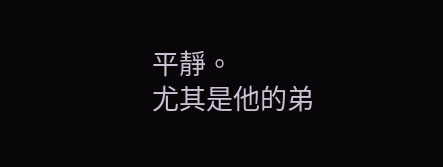平靜。
尤其是他的弟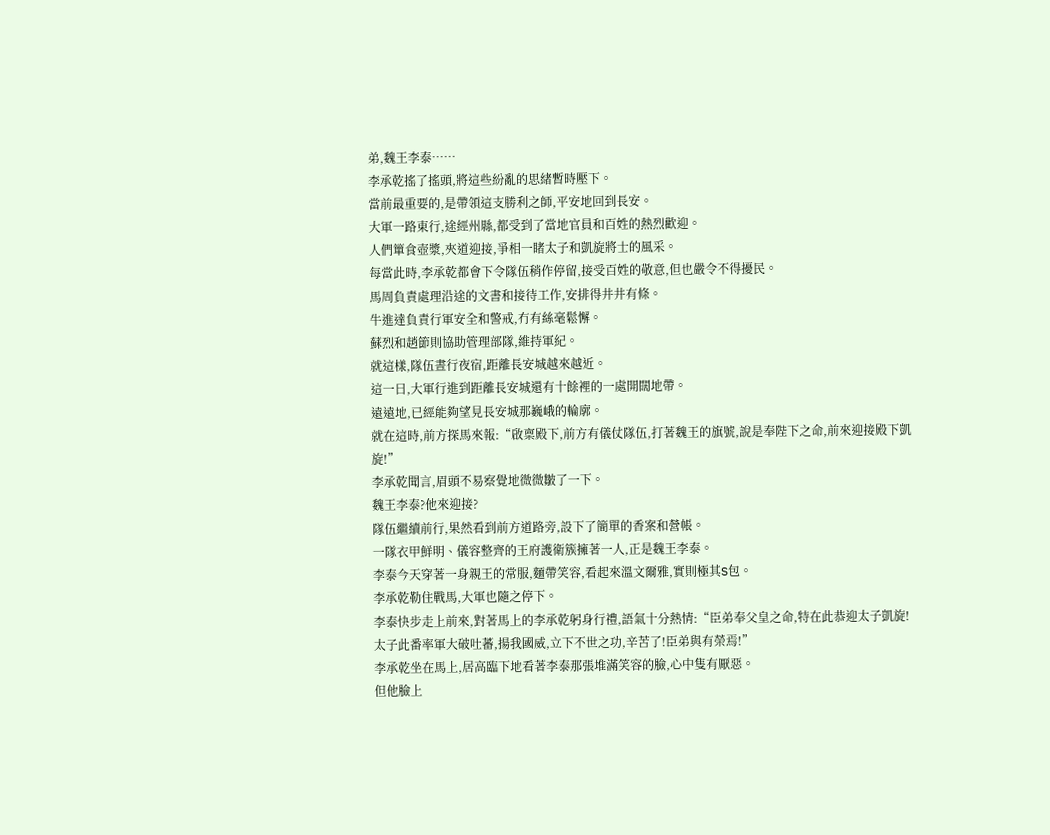弟,魏王李泰……
李承乾搖了搖頭,將這些紛亂的思緒暫時壓下。
當前最重要的,是帶領這支勝利之師,平安地回到長安。
大軍一路東行,途經州縣,都受到了當地官員和百姓的熱烈歡迎。
人們簞食壺漿,夾道迎接,爭相一睹太子和凱旋將士的風采。
每當此時,李承乾都會下令隊伍稍作停留,接受百姓的敬意,但也嚴令不得擾民。
馬周負責處理沿途的文書和接待工作,安排得井井有條。
牛進達負責行軍安全和警戒,冇有絲毫鬆懈。
蘇烈和趙節則協助管理部隊,維持軍紀。
就這樣,隊伍晝行夜宿,距離長安城越來越近。
這一日,大軍行進到距離長安城還有十餘裡的一處開闊地帶。
遠遠地,已經能夠望見長安城那巍峨的輪廓。
就在這時,前方探馬來報:“啟稟殿下,前方有儀仗隊伍,打著魏王的旗號,說是奉陛下之命,前來迎接殿下凱旋!”
李承乾聞言,眉頭不易察覺地微微皺了一下。
魏王李泰?他來迎接?
隊伍繼續前行,果然看到前方道路旁,設下了簡單的香案和營帳。
一隊衣甲鮮明、儀容整齊的王府護衛簇擁著一人,正是魏王李泰。
李泰今天穿著一身親王的常服,麵帶笑容,看起來溫文爾雅,實則極其S包。
李承乾勒住戰馬,大軍也隨之停下。
李泰快步走上前來,對著馬上的李承乾躬身行禮,語氣十分熱情:“臣弟奉父皇之命,特在此恭迎太子凱旋!太子此番率軍大破吐蕃,揚我國威,立下不世之功,辛苦了!臣弟與有榮焉!”
李承乾坐在馬上,居高臨下地看著李泰那張堆滿笑容的臉,心中隻有厭惡。
但他臉上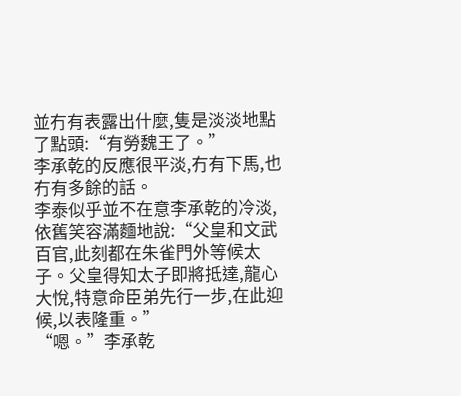並冇有表露出什麼,隻是淡淡地點了點頭:“有勞魏王了。”
李承乾的反應很平淡,冇有下馬,也冇有多餘的話。
李泰似乎並不在意李承乾的冷淡,依舊笑容滿麵地說:“父皇和文武百官,此刻都在朱雀門外等候太子。父皇得知太子即將抵達,龍心大悅,特意命臣弟先行一步,在此迎候,以表隆重。”
“嗯。”李承乾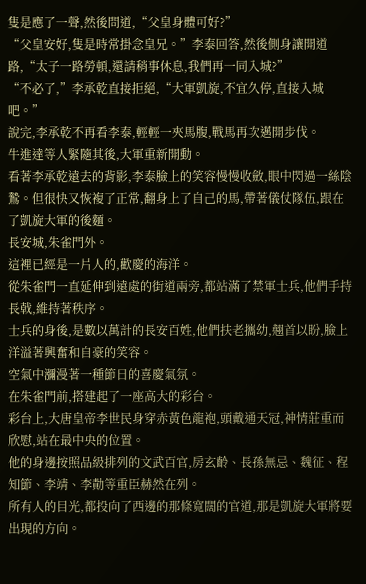隻是應了一聲,然後問道,“父皇身體可好?”
“父皇安好,隻是時常掛念皇兄。”李泰回答,然後側身讓開道路,“太子一路勞頓,還請稍事休息,我們再一同入城?”
“不必了,”李承乾直接拒絕,“大軍凱旋,不宜久停,直接入城吧。”
說完,李承乾不再看李泰,輕輕一夾馬腹,戰馬再次邁開步伐。
牛進達等人緊隨其後,大軍重新開動。
看著李承乾遠去的背影,李泰臉上的笑容慢慢收斂,眼中閃過一絲陰鷙。但很快又恢複了正常,翻身上了自己的馬,帶著儀仗隊伍,跟在了凱旋大軍的後麵。
長安城,朱雀門外。
這裡已經是一片人的,歡慶的海洋。
從朱雀門一直延伸到遠處的街道兩旁,都站滿了禁軍士兵,他們手持長戟,維持著秩序。
士兵的身後,是數以萬計的長安百姓,他們扶老攜幼,翹首以盼,臉上洋溢著興奮和自豪的笑容。
空氣中瀰漫著一種節日的喜慶氣氛。
在朱雀門前,搭建起了一座高大的彩台。
彩台上,大唐皇帝李世民身穿赤黃色龍袍,頭戴通天冠,神情莊重而欣慰,站在最中央的位置。
他的身邊按照品級排列的文武百官,房玄齡、長孫無忌、魏征、程知節、李靖、李勣等重臣赫然在列。
所有人的目光,都投向了西邊的那條寬闊的官道,那是凱旋大軍將要出現的方向。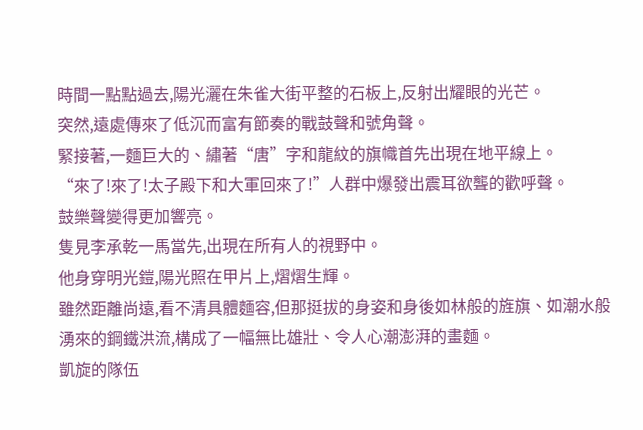時間一點點過去,陽光灑在朱雀大街平整的石板上,反射出耀眼的光芒。
突然,遠處傳來了低沉而富有節奏的戰鼓聲和號角聲。
緊接著,一麵巨大的、繡著“唐”字和龍紋的旗幟首先出現在地平線上。
“來了!來了!太子殿下和大軍回來了!”人群中爆發出震耳欲聾的歡呼聲。
鼓樂聲變得更加響亮。
隻見李承乾一馬當先,出現在所有人的視野中。
他身穿明光鎧,陽光照在甲片上,熠熠生輝。
雖然距離尚遠,看不清具體麵容,但那挺拔的身姿和身後如林般的旌旗、如潮水般湧來的鋼鐵洪流,構成了一幅無比雄壯、令人心潮澎湃的畫麵。
凱旋的隊伍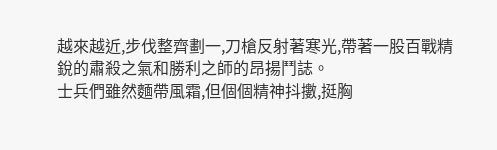越來越近,步伐整齊劃一,刀槍反射著寒光,帶著一股百戰精銳的肅殺之氣和勝利之師的昂揚鬥誌。
士兵們雖然麵帶風霜,但個個精神抖擻,挺胸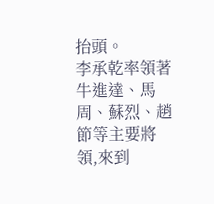抬頭。
李承乾率領著牛進達、馬周、蘇烈、趙節等主要將領,來到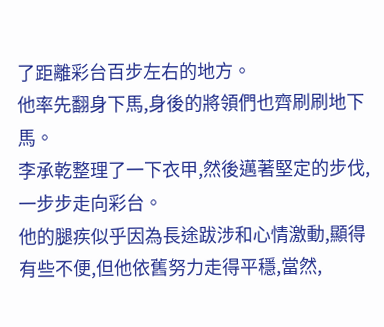了距離彩台百步左右的地方。
他率先翻身下馬,身後的將領們也齊刷刷地下馬。
李承乾整理了一下衣甲,然後邁著堅定的步伐,一步步走向彩台。
他的腿疾似乎因為長途跋涉和心情激動,顯得有些不便,但他依舊努力走得平穩,當然,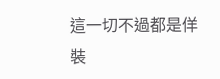這一切不過都是佯裝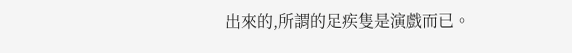出來的,所謂的足疾隻是演戲而已。